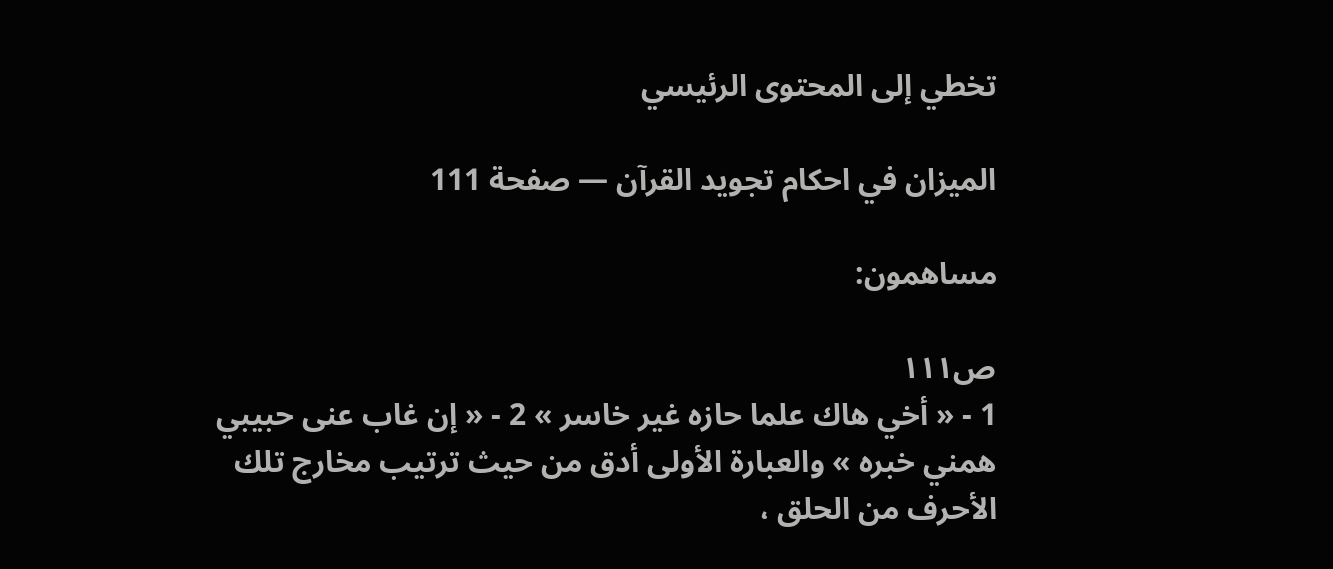تخطي إلى المحتوى الرئيسي

الميزان في احكام تجويد القرآن — صفحة 111

مساهمون:

ص١١١
1 - « أخي هاك علما حازه غير خاسر » 2 - « إن غاب عنى حبيبي همني خبره » والعبارة الأولى أدق من حيث ترتيب مخارج تلك الأحرف من الحلق ،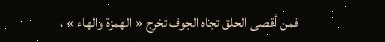فمن أقصى الحلق تجاه الجوف تخرج « الهمزة والهاء » ،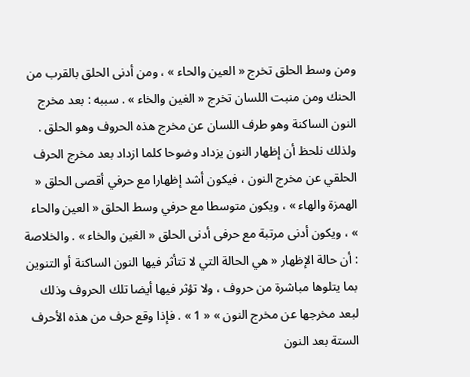ومن وسط الحلق تخرج « العين والحاء » ، ومن أدنى الحلق بالقرب من الحنك ومن منبت اللسان تخرج « الغين والخاء » . سببه : بعد مخرج النون الساكنة وهو طرف اللسان عن مخرج هذه الحروف وهو الحلق . ولذلك نلحظ أن إظهار النون يزداد وضوحا كلما ازداد بعد مخرج الحرف الحلقي عن مخرج النون ، فيكون أشد إظهارا مع حرفي أقصى الحلق « الهمزة والهاء » ، ويكون متوسطا مع حرفي وسط الحلق « العين والحاء » ، ويكون أدنى مرتبة مع حرفى أدنى الحلق « الغين والخاء » . والخلاصة : أن حالة الإظهار « هي الحالة التي لا تتأثر فيها النون الساكنة أو التنوين بما يتلوها مباشرة من حروف ، ولا تؤثر فيها أيضا تلك الحروف وذلك لبعد مخرجها عن مخرج النون » « 1 » . فإذا وقع حرف من هذه الأحرف الستة بعد النون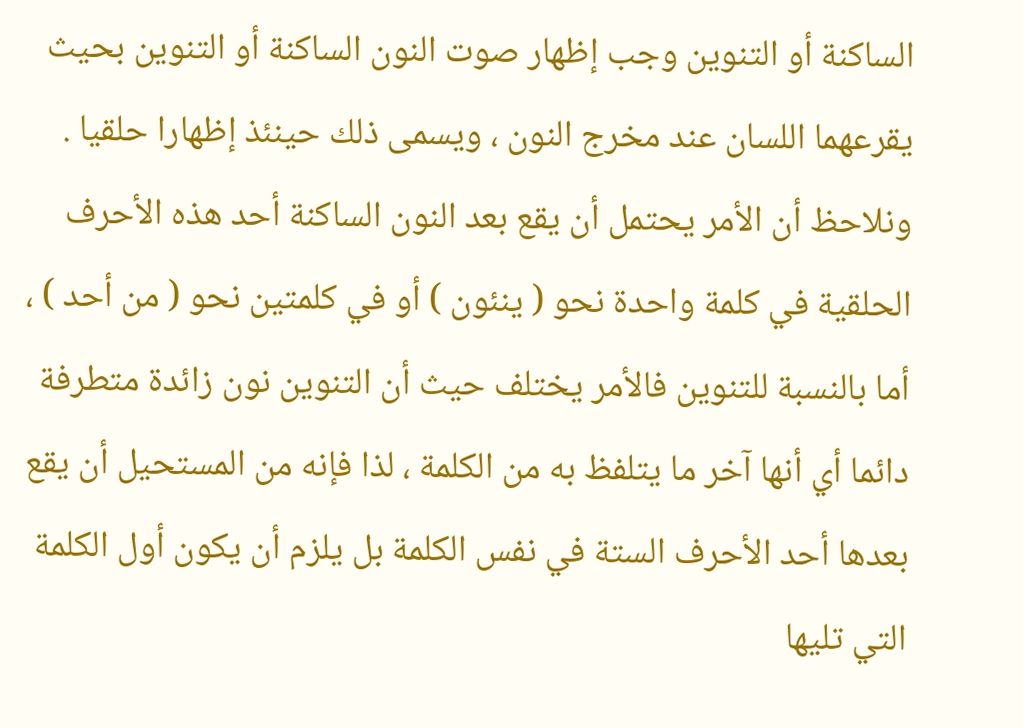الساكنة أو التنوين وجب إظهار صوت النون الساكنة أو التنوين بحيث يقرعهما اللسان عند مخرج النون ، ويسمى ذلك حينئذ إظهارا حلقيا . ونلاحظ أن الأمر يحتمل أن يقع بعد النون الساكنة أحد هذه الأحرف الحلقية في كلمة واحدة نحو ( ينئون ) أو في كلمتين نحو ( من أحد ) ، أما بالنسبة للتنوين فالأمر يختلف حيث أن التنوين نون زائدة متطرفة دائما أي أنها آخر ما يتلفظ به من الكلمة ، لذا فإنه من المستحيل أن يقع بعدها أحد الأحرف الستة في نفس الكلمة بل يلزم أن يكون أول الكلمة التي تليها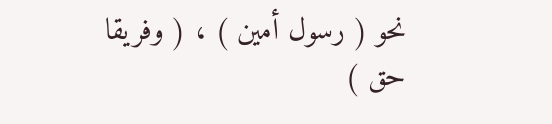نحو ( رسول أمين ) ، ( وفريقا حق )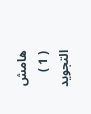هامش
( 1 ) التجويد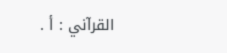القرآني : أ .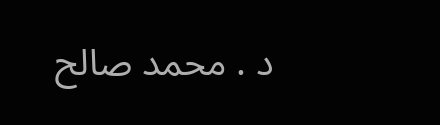د . محمد صالح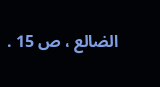الضالع ، ص 15 .